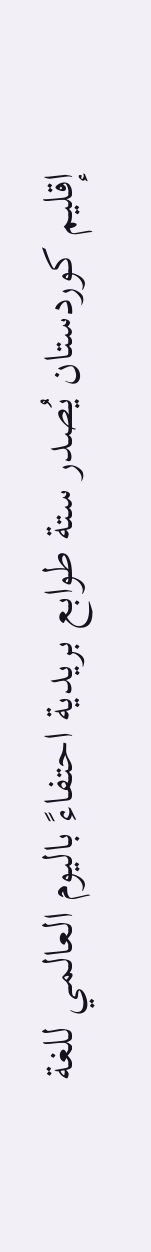إقليم كوردستان يُصدر ستة طوابع بريدية احتفاءً باليوم العالمي للغة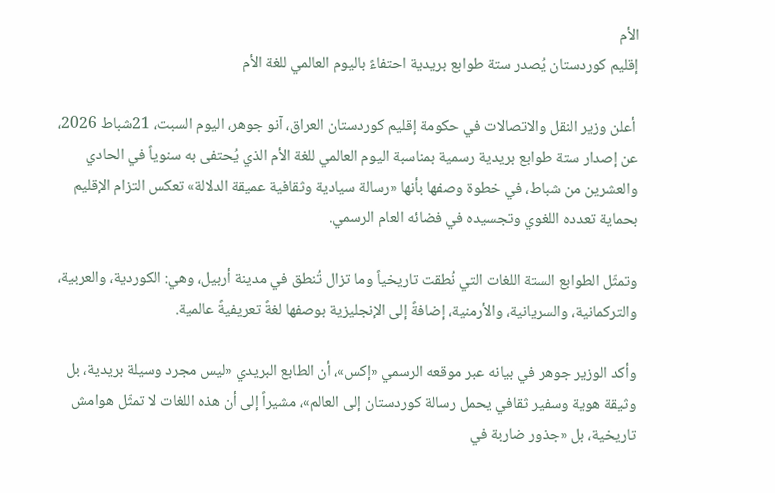الأم
إقليم كوردستان يُصدر ستة طوابع بريدية احتفاءً باليوم العالمي للغة الأم

 أعلن وزير النقل والاتصالات في حكومة إقليم كوردستان العراق، آنو جوهر، اليوم السبت، 21شباط 2026، عن إصدار ستة طوابع بريدية رسمية بمناسبة اليوم العالمي للغة الأم الذي يُحتفى به سنوياً في الحادي والعشرين من شباط، في خطوة وصفها بأنها «رسالة سيادية وثقافية عميقة الدلالة» تعكس التزام الإقليم بحماية تعدده اللغوي وتجسيده في فضائه العام الرسمي.

وتمثّل الطوابع الستة اللغات التي نُطقت تاريخياً وما تزال تُنطق في مدينة أربيل، وهي: الكوردية، والعربية، والتركمانية، والسريانية، والأرمنية، إضافةً إلى الإنجليزية بوصفها لغةً تعريفيةً عالمية.

وأكد الوزير جوهر في بيانه عبر موقعه الرسمي «إكس»، أن الطابع البريدي «ليس مجرد وسيلة بريدية، بل وثيقة هوية وسفير ثقافي يحمل رسالة كوردستان إلى العالم»، مشيراً إلى أن هذه اللغات لا تمثّل هوامش تاريخية، بل «جذور ضاربة في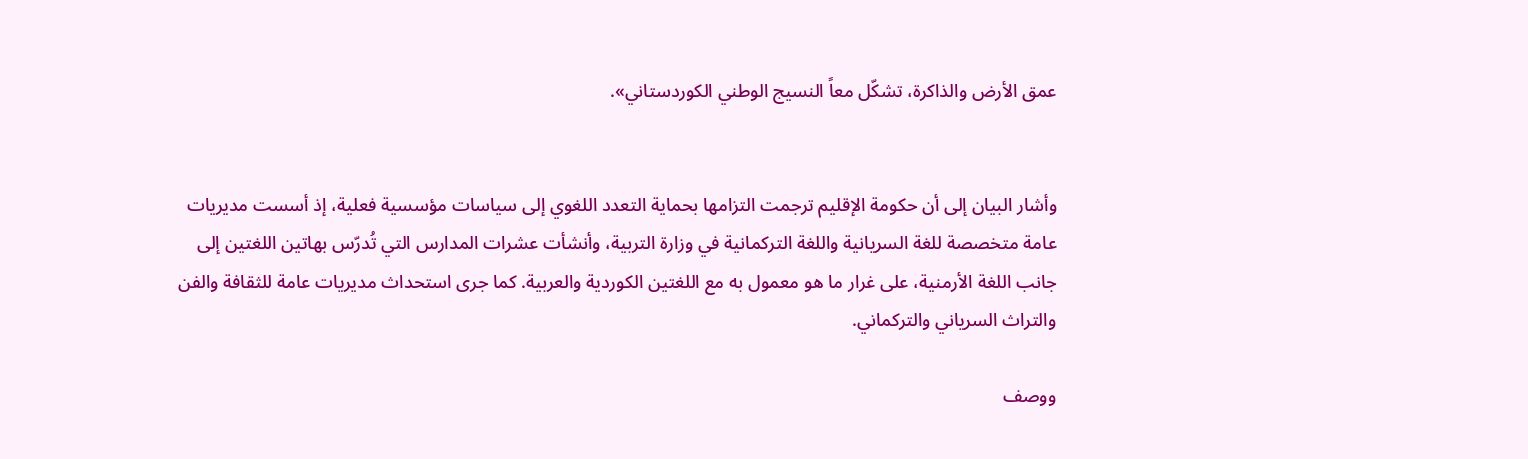عمق الأرض والذاكرة، تشكّل معاً النسيج الوطني الكوردستاني».


وأشار البيان إلى أن حكومة الإقليم ترجمت التزامها بحماية التعدد اللغوي إلى سياسات مؤسسية فعلية، إذ أسست مديريات عامة متخصصة للغة السريانية واللغة التركمانية في وزارة التربية، وأنشأت عشرات المدارس التي تُدرّس بهاتين اللغتين إلى جانب اللغة الأرمنية، على غرار ما هو معمول به مع اللغتين الكوردية والعربية. كما جرى استحداث مديريات عامة للثقافة والفن والتراث السرياني والتركماني.

ووصف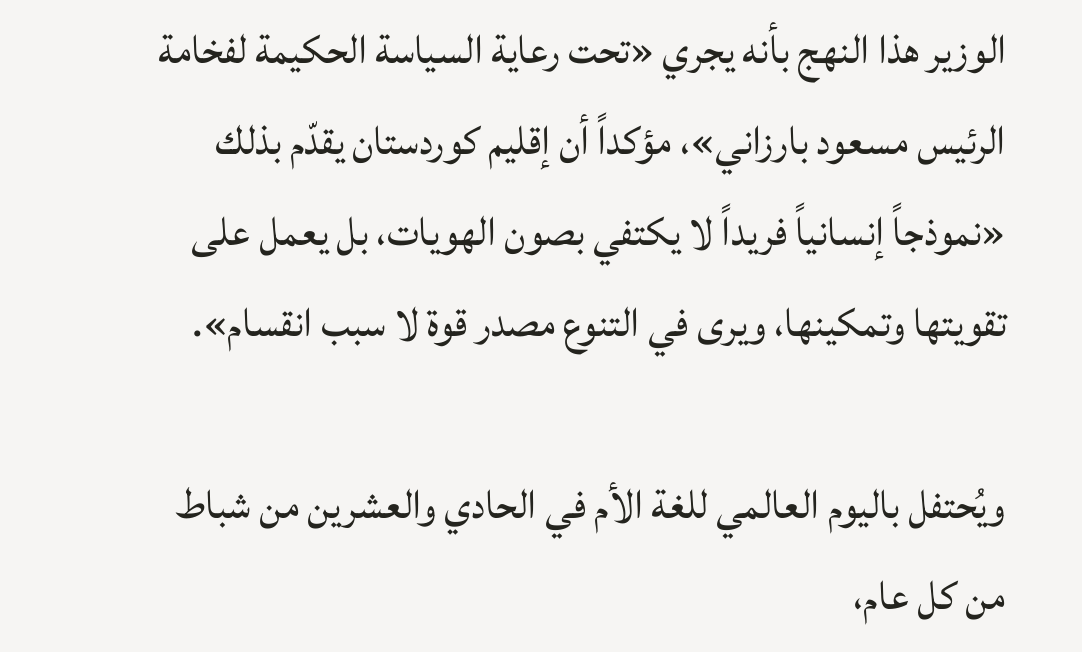الوزير هذا النهج بأنه يجري «تحت رعاية السياسة الحكيمة لفخامة الرئيس مسعود بارزاني»، مؤكداً أن إقليم كوردستان يقدّم بذلك «نموذجاً إنسانياً فريداً لا يكتفي بصون الهويات، بل يعمل على تقويتها وتمكينها، ويرى في التنوع مصدر قوة لا سبب انقسام».

ويُحتفل باليوم العالمي للغة الأم في الحادي والعشرين من شباط من كل عام،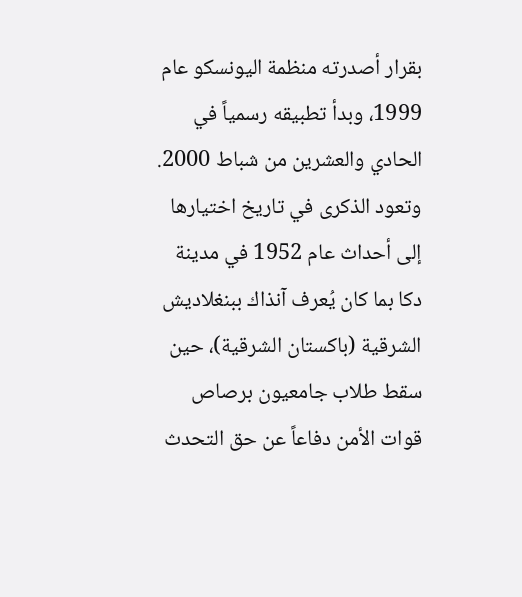بقرار أصدرته منظمة اليونسكو عام 1999، وبدأ تطبيقه رسمياً في الحادي والعشرين من شباط 2000. وتعود الذكرى في تاريخ اختيارها إلى أحداث عام 1952 في مدينة دكا بما كان يُعرف آنذاك ببنغلاديش الشرقية (باكستان الشرقية)، حين سقط طلاب جامعيون برصاص قوات الأمن دفاعاً عن حق التحدث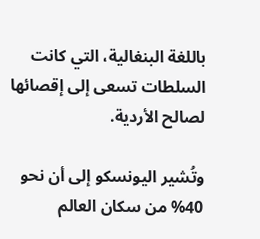باللغة البنغالية، التي كانت السلطات تسعى إلى إقصائها لصالح الأردية.

وتُشير اليونسكو إلى أن نحو 40% من سكان العالم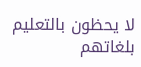لا يحظون بالتعليم بلغاتهم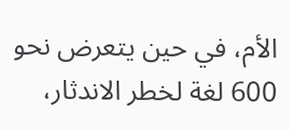الأم، في حين يتعرض نحو 600 لغة لخطر الاندثار،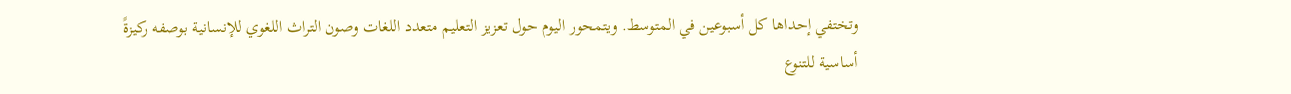وتختفي إحداها كل أسبوعين في المتوسط. ويتمحور اليوم حول تعزيز التعليم متعدد اللغات وصون التراث اللغوي للإنسانية بوصفه ركيزةً أساسية للتنوع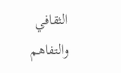الثقافي والتفاهم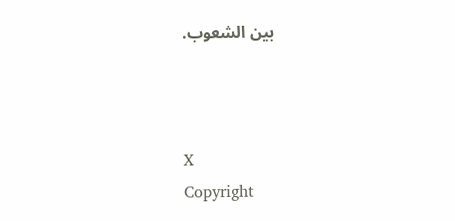بين الشعوب.



X
Copyright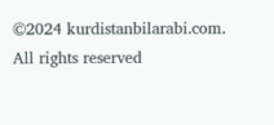©2024 kurdistanbilarabi.com. All rights reserved